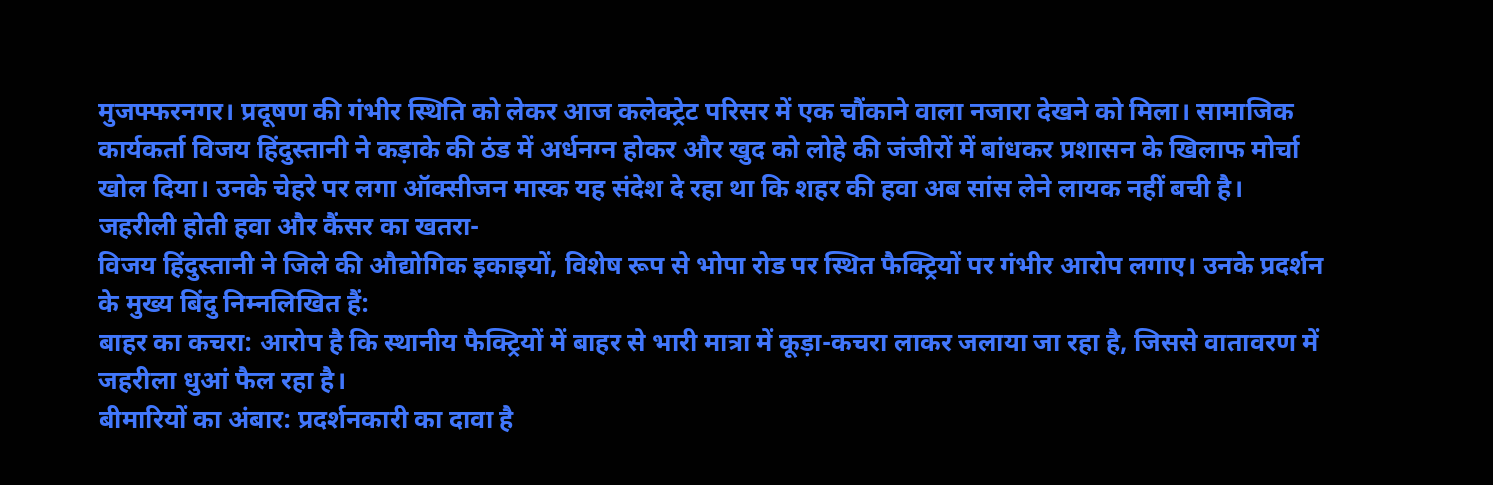मुजफ्फरनगर। प्रदूषण की गंभीर स्थिति को लेकर आज कलेक्ट्रेट परिसर में एक चौंकाने वाला नजारा देखने को मिला। सामाजिक कार्यकर्ता विजय हिंदुस्तानी ने कड़ाके की ठंड में अर्धनग्न होकर और खुद को लोहे की जंजीरों में बांधकर प्रशासन के खिलाफ मोर्चा खोल दिया। उनके चेहरे पर लगा ऑक्सीजन मास्क यह संदेश दे रहा था कि शहर की हवा अब सांस लेने लायक नहीं बची है।
जहरीली होती हवा और कैंसर का खतरा-
विजय हिंदुस्तानी ने जिले की औद्योगिक इकाइयों, विशेष रूप से भोपा रोड पर स्थित फैक्ट्रियों पर गंभीर आरोप लगाए। उनके प्रदर्शन के मुख्य बिंदु निम्नलिखित हैं:
बाहर का कचरा: आरोप है कि स्थानीय फैक्ट्रियों में बाहर से भारी मात्रा में कूड़ा-कचरा लाकर जलाया जा रहा है, जिससे वातावरण में जहरीला धुआं फैल रहा है।
बीमारियों का अंबार: प्रदर्शनकारी का दावा है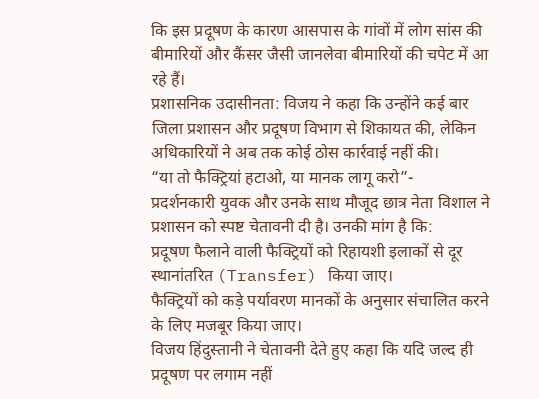कि इस प्रदूषण के कारण आसपास के गांवों में लोग सांस की बीमारियों और कैंसर जैसी जानलेवा बीमारियों की चपेट में आ रहे हैं।
प्रशासनिक उदासीनता: विजय ने कहा कि उन्होंने कई बार जिला प्रशासन और प्रदूषण विभाग से शिकायत की, लेकिन अधिकारियों ने अब तक कोई ठोस कार्रवाई नहीं की।
“या तो फैक्ट्रियां हटाओ, या मानक लागू करो”-
प्रदर्शनकारी युवक और उनके साथ मौजूद छात्र नेता विशाल ने प्रशासन को स्पष्ट चेतावनी दी है। उनकी मांग है कि:
प्रदूषण फैलाने वाली फैक्ट्रियों को रिहायशी इलाकों से दूर स्थानांतरित (Transfer) किया जाए।
फैक्ट्रियों को कड़े पर्यावरण मानकों के अनुसार संचालित करने के लिए मजबूर किया जाए।
विजय हिंदुस्तानी ने चेतावनी देते हुए कहा कि यदि जल्द ही प्रदूषण पर लगाम नहीं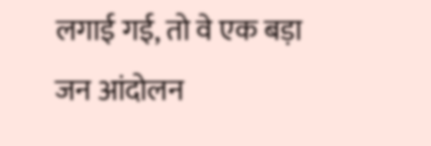लगाई गई, तो वे एक बड़ा जन आंदोलन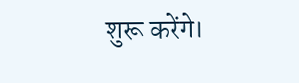शुरू करेंगे।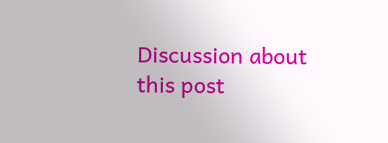Discussion about this post